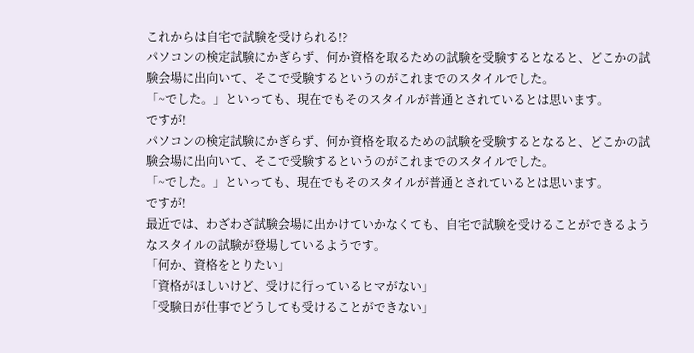これからは自宅で試験を受けられる!?
パソコンの検定試験にかぎらず、何か資格を取るための試験を受験するとなると、どこかの試験会場に出向いて、そこで受験するというのがこれまでのスタイルでした。
「~でした。」といっても、現在でもそのスタイルが普通とされているとは思います。
ですが!
パソコンの検定試験にかぎらず、何か資格を取るための試験を受験するとなると、どこかの試験会場に出向いて、そこで受験するというのがこれまでのスタイルでした。
「~でした。」といっても、現在でもそのスタイルが普通とされているとは思います。
ですが!
最近では、わざわざ試験会場に出かけていかなくても、自宅で試験を受けることができるようなスタイルの試験が登場しているようです。
「何か、資格をとりたい」
「資格がほしいけど、受けに行っているヒマがない」
「受験日が仕事でどうしても受けることができない」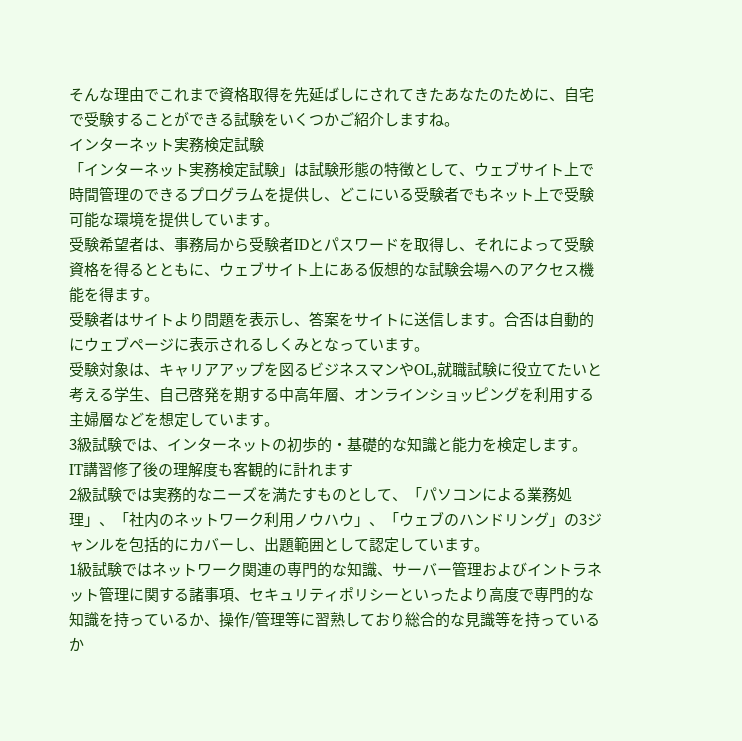そんな理由でこれまで資格取得を先延ばしにされてきたあなたのために、自宅で受験することができる試験をいくつかご紹介しますね。
インターネット実務検定試験
「インターネット実務検定試験」は試験形態の特徴として、ウェブサイト上で時間管理のできるプログラムを提供し、どこにいる受験者でもネット上で受験可能な環境を提供しています。
受験希望者は、事務局から受験者IDとパスワードを取得し、それによって受験資格を得るとともに、ウェブサイト上にある仮想的な試験会場へのアクセス機能を得ます。
受験者はサイトより問題を表示し、答案をサイトに送信します。合否は自動的にウェブページに表示されるしくみとなっています。
受験対象は、キャリアアップを図るビジネスマンやOL,就職試験に役立てたいと考える学生、自己啓発を期する中高年層、オンラインショッピングを利用する主婦層などを想定しています。
3級試験では、インターネットの初歩的・基礎的な知識と能力を検定します。 IT講習修了後の理解度も客観的に計れます
2級試験では実務的なニーズを満たすものとして、「パソコンによる業務処理」、「社内のネットワーク利用ノウハウ」、「ウェブのハンドリング」の3ジャンルを包括的にカバーし、出題範囲として認定しています。
1級試験ではネットワーク関連の専門的な知識、サーバー管理およびイントラネット管理に関する諸事項、セキュリティポリシーといったより高度で専門的な知識を持っているか、操作/管理等に習熟しており総合的な見識等を持っているか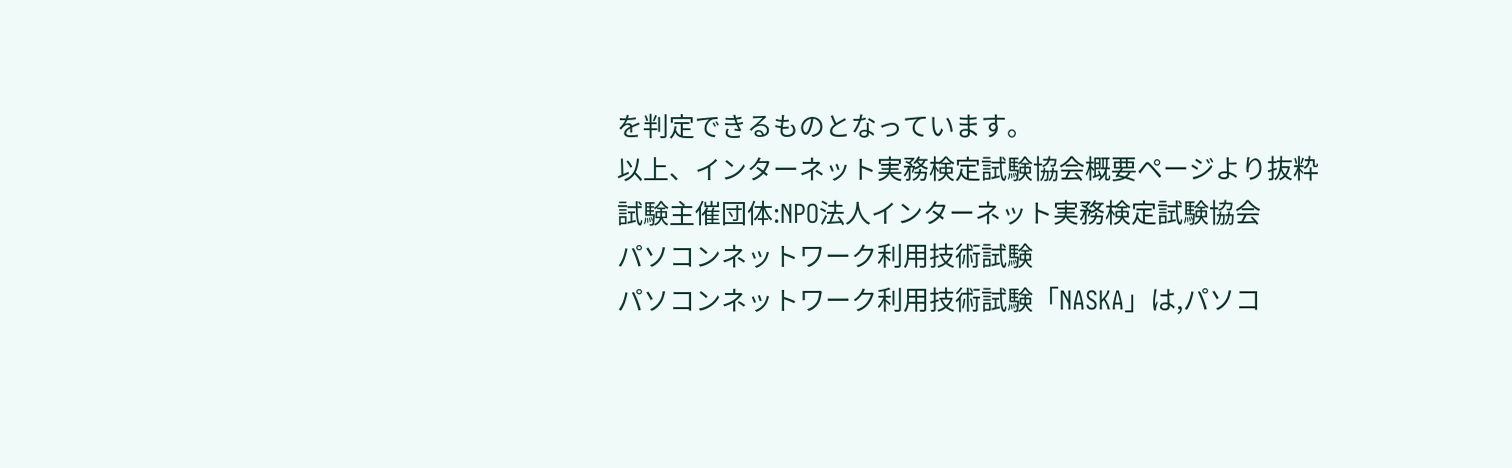を判定できるものとなっています。
以上、インターネット実務検定試験協会概要ページより抜粋
試験主催団体:NPO法人インターネット実務検定試験協会
パソコンネットワーク利用技術試験
パソコンネットワーク利用技術試験「NASKA」は,パソコ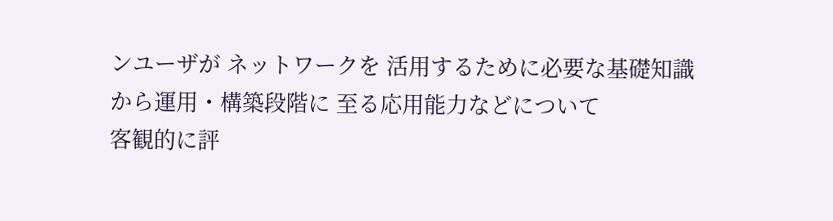ンユーザが ネットワークを 活用するために必要な基礎知識から運用・構築段階に 至る応用能力などについて
客観的に評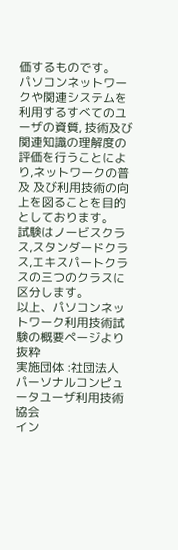価するものです。
パソコンネットワークや関連システムを利用するすべてのユーザの資質, 技術及び関連知識の理解度の評価を行うことにより,ネットワークの普及 及び利用技術の向上を図ることを目的としております。
試験はノービスクラス,スタンダードクラス,エキスパートクラスの三つのクラスに区分します。
以上、パソコンネットワーク利用技術試験の概要ページより抜粋
実施団体 :社団法人パーソナルコンピュータユーザ利用技術協会
イン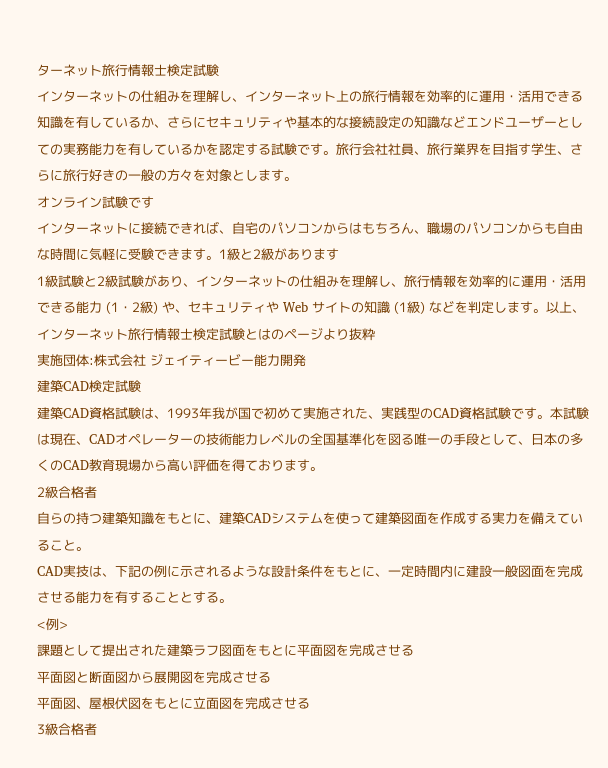ターネット旅行情報士検定試験
インターネットの仕組みを理解し、インターネット上の旅行情報を効率的に運用・活用できる知識を有しているか、さらにセキュリティや基本的な接続設定の知識などエンドユーザーとしての実務能力を有しているかを認定する試験です。旅行会社社員、旅行業界を目指す学生、さらに旅行好きの一般の方々を対象とします。
オンライン試験です
インターネットに接続できれば、自宅のパソコンからはもちろん、職場のパソコンからも自由な時間に気軽に受験できます。1級と2級があります
1級試験と2級試験があり、インターネットの仕組みを理解し、旅行情報を効率的に運用・活用できる能力 (1・2級) や、セキュリティや Web サイトの知識 (1級) などを判定します。以上、インターネット旅行情報士検定試験とはのページより抜粋
実施団体:株式会社 ジェイティービー能力開発
建築CAD検定試験
建築CAD資格試験は、1993年我が国で初めて実施された、実践型のCAD資格試験です。本試験は現在、CADオペレーターの技術能力レベルの全国基準化を図る唯一の手段として、日本の多くのCAD教育現場から高い評価を得ております。
2級合格者
自らの持つ建築知識をもとに、建築CADシステムを使って建築図面を作成する実力を備えていること。
CAD実技は、下記の例に示されるような設計条件をもとに、一定時間内に建設一般図面を完成させる能力を有することとする。
<例>
課題として提出された建築ラフ図面をもとに平面図を完成させる
平面図と断面図から展開図を完成させる
平面図、屋根伏図をもとに立面図を完成させる
3級合格者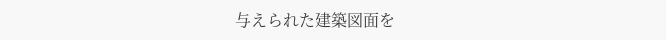与えられた建築図面を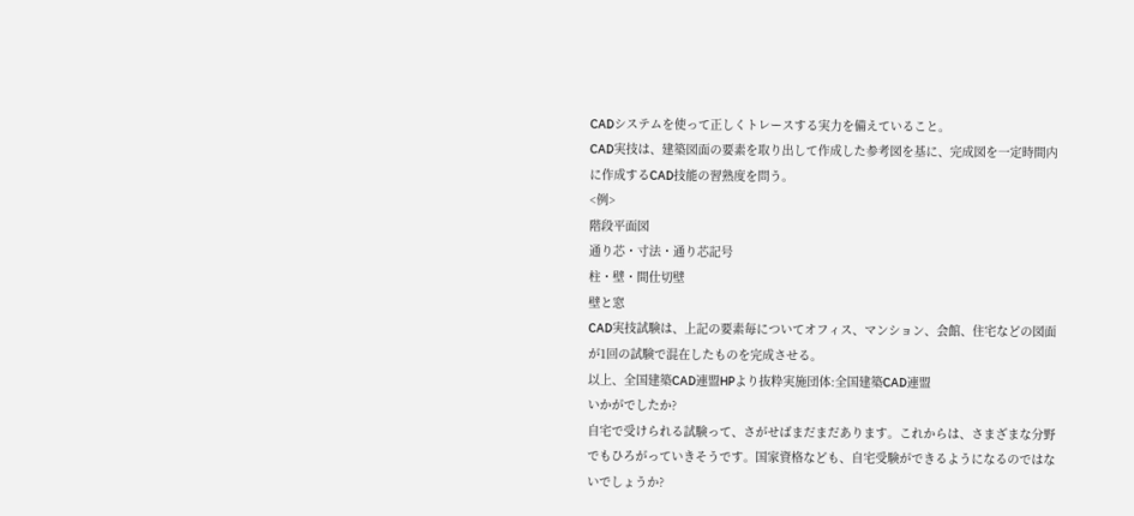CADシステムを使って正しくトレースする実力を備えていること。
CAD実技は、建築図面の要素を取り出して作成した参考図を基に、完成図を一定時間内に作成するCAD技能の習熟度を問う。
<例>
階段平面図
通り芯・寸法・通り芯記号
柱・壁・間仕切壁
壁と窓
CAD実技試験は、上記の要素毎についてオフィス、マンション、会館、住宅などの図面が1回の試験で混在したものを完成させる。
以上、全国建築CAD連盟HPより抜粋実施団体:全国建築CAD連盟
いかがでしたか?
自宅で受けられる試験って、さがせばまだまだあります。これからは、さまざまな分野でもひろがっていきそうです。国家資格なども、自宅受験ができるようになるのではないでしょうか?